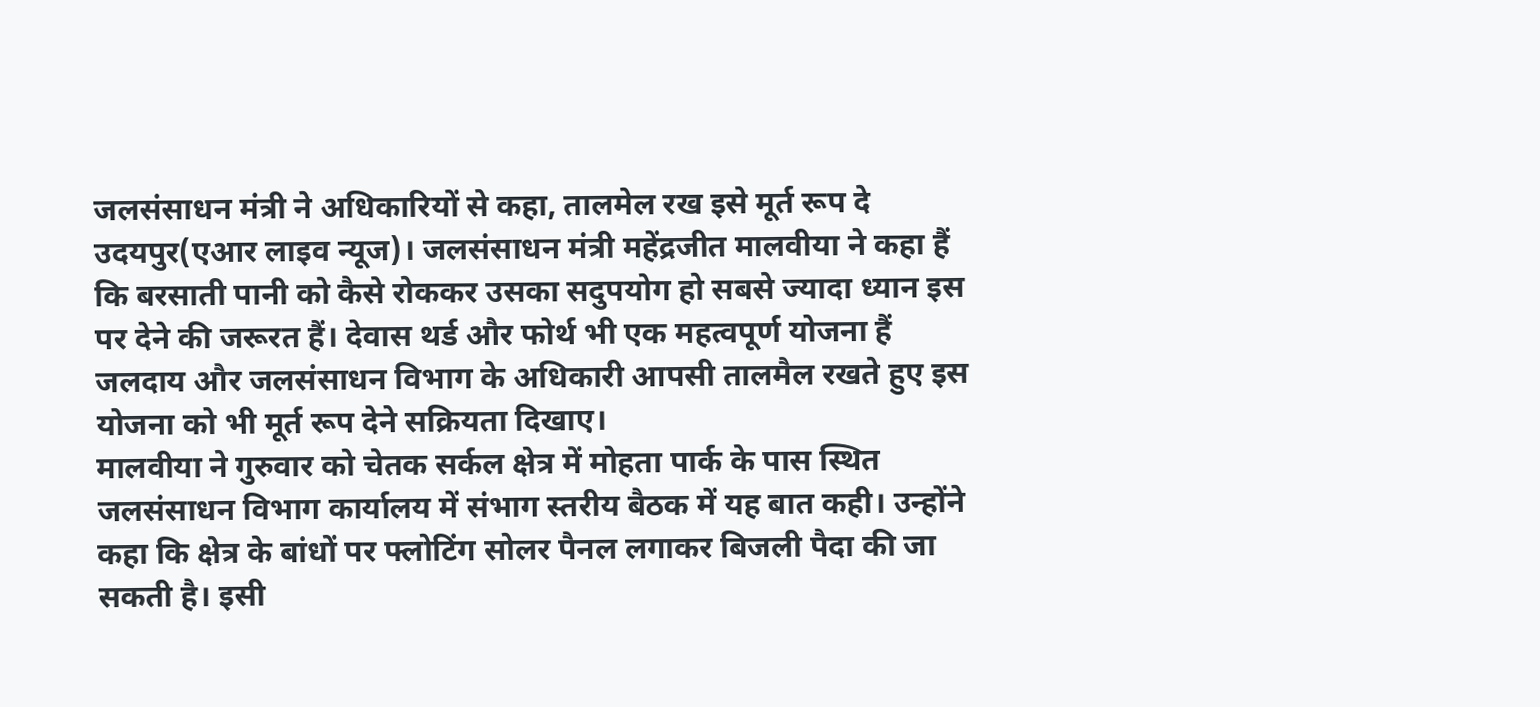जलसंसाधन मंत्री ने अधिकारियों से कहा, तालमेल रख इसे मूर्त रूप दे
उदयपुर(एआर लाइव न्यूज)। जलसंसाधन मंत्री महेंद्रजीत मालवीया ने कहा हैं कि बरसाती पानी को कैसे रोककर उसका सदुपयोग हो सबसे ज्यादा ध्यान इस पर देने की जरूरत हैं। देवास थर्ड और फोर्थ भी एक महत्वपूर्ण योजना हैं जलदाय और जलसंसाधन विभाग के अधिकारी आपसी तालमैल रखते हुए इस योजना को भी मूर्त रूप देने सक्रियता दिखाए।
मालवीया ने गुरुवार को चेतक सर्कल क्षेत्र में मोहता पार्क के पास स्थित जलसंसाधन विभाग कार्यालय में संभाग स्तरीय बैठक में यह बात कही। उन्होंने कहा कि क्षेत्र के बांधों पर फ्लोटिंग सोलर पैनल लगाकर बिजली पैदा की जा सकती है। इसी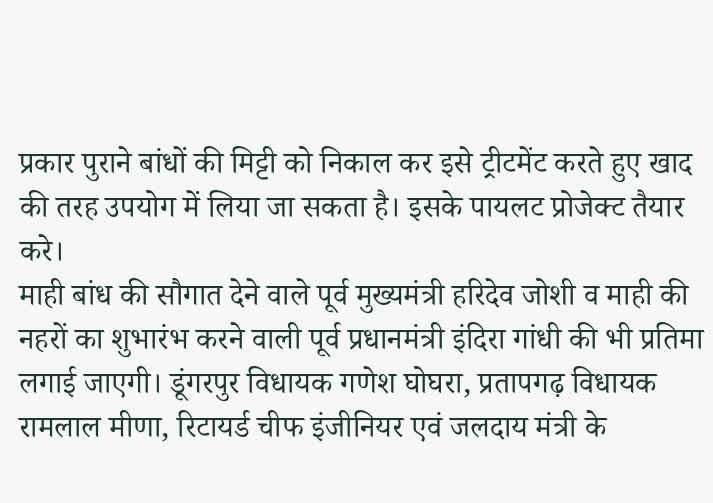प्रकार पुराने बांधों की मिट्टी को निकाल कर इसे ट्रीटमेंट करते हुए खाद की तरह उपयोग में लिया जा सकता है। इसके पायलट प्रोजेक्ट तैयार करे।
माही बांध की सौगात देने वाले पूर्व मुख्यमंत्री हरिदेव जोशी व माही की नहरों का शुभारंभ करने वाली पूर्व प्रधानमंत्री इंदिरा गांधी की भी प्रतिमा लगाई जाएगी। डूंगरपुर विधायक गणेश घोघरा, प्रतापगढ़ विधायक रामलाल मीणा, रिटायर्ड चीफ इंजीनियर एवं जलदाय मंत्री के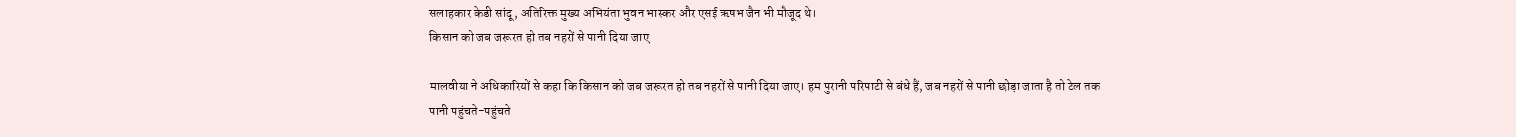सलाहकार केडी सांदू, अतिरिक्त मुख्य अभियंता भुवन भास्कर और एसई ऋषभ जैन भी मौजूद थे।
किसान को जब जरूरत हो तब नहरों से पानी दिया जाए

मालवीया ने अधिकारियों से कहा कि किसान को जब जरूरत हो तब नहरों से पानी दिया जाए। हम पुरानी परिपाटी से बंधे हैं, जब नहरों से पानी छोड़ा जाता है तो टेल तक पानी पहुंचते-पहुंचते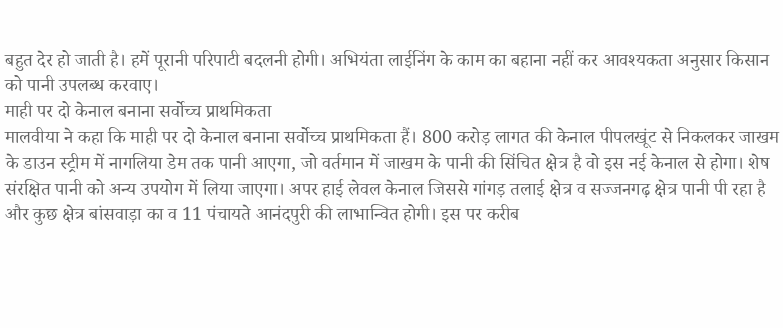बहुत देर हो जाती है। हमें पूरानी परिपाटी बदलनी होगी। अभियंता लाईनिंग के काम का बहाना नहीं कर आवश्यकता अनुसार किसान को पानी उपलब्ध करवाए।
माही पर दो केनाल बनाना सर्वोच्च प्राथमिकता
मालवीया ने कहा कि माही पर दो केनाल बनाना सर्वोच्च प्राथमिकता हैं। 800 करोड़ लागत की केनाल पीपलखूंट से निकलकर जाखम के डाउन स्ट्रीम में नागलिया डेम तक पानी आएगा, जो वर्तमान में जाखम के पानी की सिंचित क्षेत्र है वो इस नई केनाल से होगा। शेष संरक्षित पानी को अन्य उपयोग में लिया जाएगा। अपर हाई लेवल केनाल जिससे गांगड़ तलाई क्षेत्र व सज्जनगढ़ क्षेत्र पानी पी रहा है और कुछ क्षेत्र बांसवाड़ा का व 11 पंचायते आनंदपुरी की लाभान्वित होगी। इस पर करीब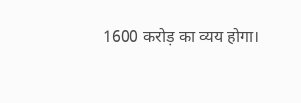1600 करोड़ का व्यय होगा।